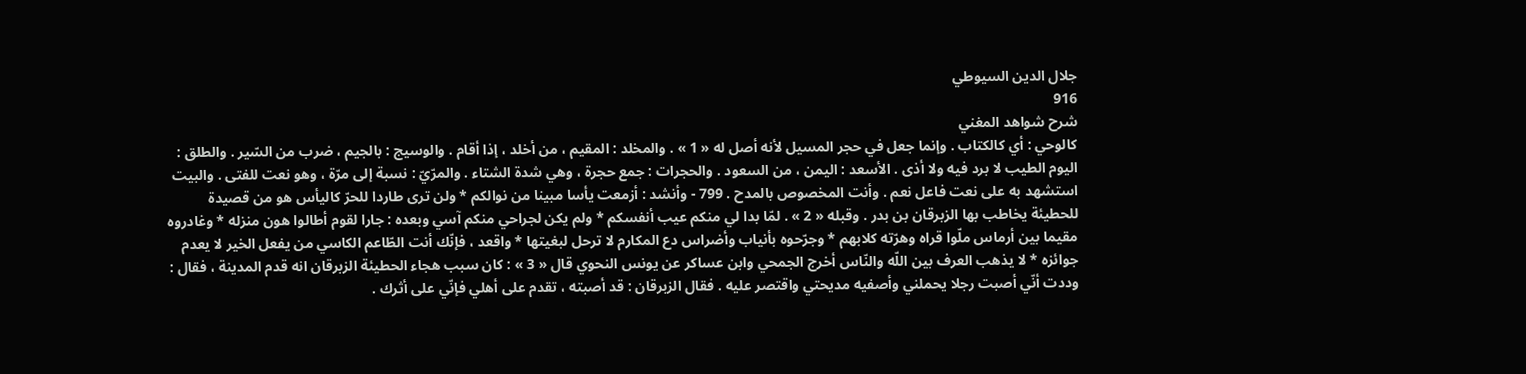جلال الدين السيوطي
916
شرح شواهد المغني
كالوحي : أي كالكتاب . وإنما جعل في حجر المسيل لأنه أصل له « 1 » . والمخلد : المقيم ، من أخلد ، إذا أقام . والوسيج : بالجيم ، ضرب من السّير . والطلق : اليوم الطيب لا برد فيه ولا أذى . الأسعد : اليمن ، من السعود . والحجرات : جمع حجرة ، وهي شدة الشتاء . والمرّيّ : نسبة إلى مرّة ، وهو نعت للفتى . والبيت استشهد به على نعت فاعل نعم . وأنت المخصوص بالمدح . 799 - وأنشد : أزمعت يأسا مبينا من نوالكم * ولن ترى طاردا للحرّ كاليأس هو من قصيدة للحطيئة يخاطب بها الزبرقان بن بدر . وقبله « 2 » . لمّا بدا لي منكم عيب أنفسكم * ولم يكن لجراحي منكم آسي وبعده : جارا لقوم أطالوا هون منزله * وغادروه مقيما بين أرماس ملّوا قراه وهرّته كلابهم * وجرّحوه بأنياب وأضراس دع المكارم لا ترحل لبغيتها * واقعد ، فإنّك أنت الطّاعم الكاسي من يفعل الخير لا يعدم جوائزه * لا يذهب العرف بين اللّه والنّاس أخرج الجمحي وابن عساكر عن يونس النحوي قال « 3 » : كان سبب هجاء الحطيئة الزبرقان انه قدم المدينة ، فقال : وددت أنّي أصبت رجلا يحملني وأصفيه مديحتي واقتصر عليه . فقال الزبرقان : قد أصبته ، تقدم على أهلي فإنّي على أثرك .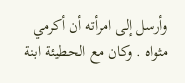وأرسل إلى امرأته أن أكرمي مثواه . وكان مع الحطيئة ابنة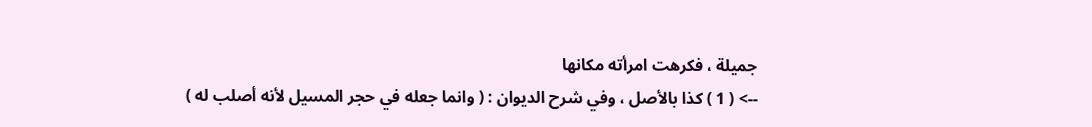جميلة ، فكرهت امرأته مكانها
--> ( 1 ) كذا بالأصل ، وفي شرح الديوان : ( وانما جعله في حجر المسيل لأنه أصلب له )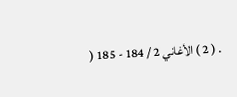. ( 2 ) الأغاني 2 / 184 - 185 (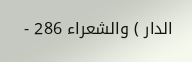الدار ) والشعراء 286 -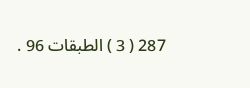287 ( 3 ) الطبقات 96 .